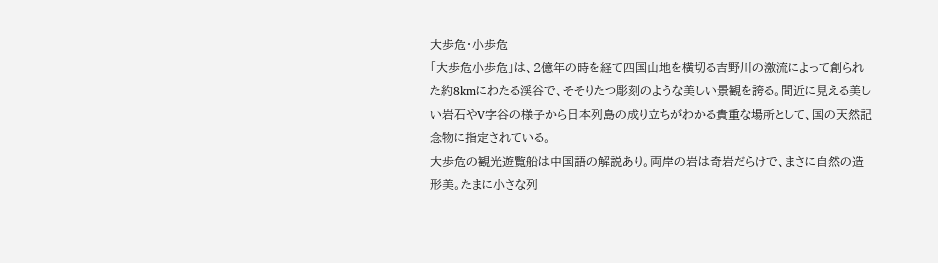大歩危・小歩危
「大歩危小歩危」は、2億年の時を経て四国山地を横切る吉野川の激流によって創られた約8kmにわたる渓谷で、そそりたつ彫刻のような美しい景観を誇る。間近に見える美しい岩石やV字谷の様子から日本列島の成り立ちがわかる貴重な場所として、国の天然記念物に指定されている。
大歩危の観光遊覧船は中国語の解説あり。両岸の岩は奇岩だらけで、まさに自然の造形美。たまに小さな列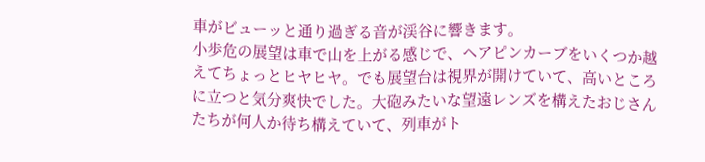車がビューッと通り過ぎる音が渓谷に響きます。
小歩危の展望は車で山を上がる感じで、ヘアピンカーブをいくつか越えてちょっとヒヤヒヤ。でも展望台は視界が開けていて、高いところに立つと気分爽快でした。大砲みたいな望遠レンズを構えたおじさんたちが何人か待ち構えていて、列車がト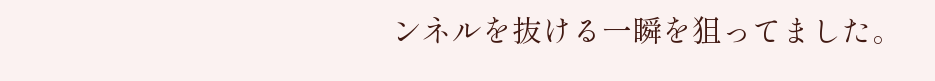ンネルを抜ける一瞬を狙ってました。